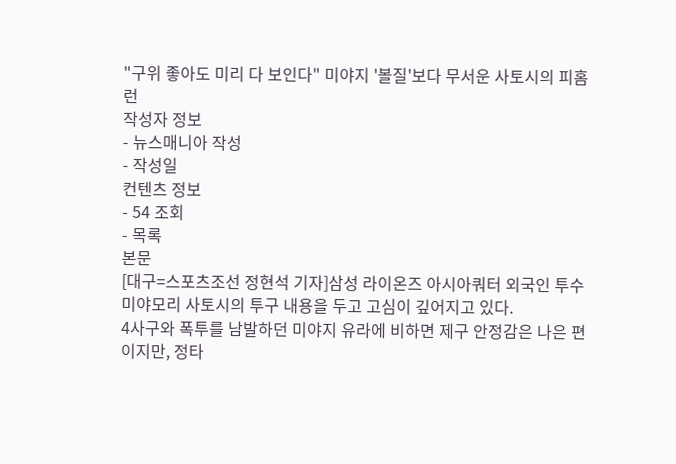"구위 좋아도 미리 다 보인다" 미야지 '볼질'보다 무서운 사토시의 피홈런
작성자 정보
- 뉴스매니아 작성
- 작성일
컨텐츠 정보
- 54 조회
- 목록
본문
[대구=스포츠조선 정현석 기자]삼성 라이온즈 아시아쿼터 외국인 투수 미야모리 사토시의 투구 내용을 두고 고심이 깊어지고 있다.
4사구와 폭투를 남발하던 미야지 유라에 비하면 제구 안정감은 나은 편이지만, 정타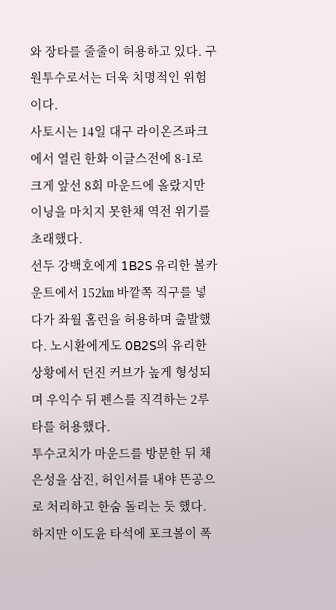와 장타를 줄줄이 허용하고 있다. 구원투수로서는 더욱 치명적인 위험이다.
사토시는 14일 대구 라이온즈파크에서 열린 한화 이글스전에 8-1로 크게 앞선 8회 마운드에 올랐지만 이닝을 마치지 못한채 역전 위기를 초래했다.
선두 강백호에게 1B2S 유리한 볼카운트에서 152㎞ 바깥쪽 직구를 넣다가 좌월 홈런을 허용하며 출발했다. 노시환에게도 0B2S의 유리한 상황에서 던진 커브가 높게 형성되며 우익수 뒤 펜스를 직격하는 2루타를 허용했다.
투수코치가 마운드를 방문한 뒤 채은성을 삼진, 허인서를 내야 뜬공으로 처리하고 한숨 돌리는 듯 했다.
하지만 이도윤 타석에 포크볼이 폭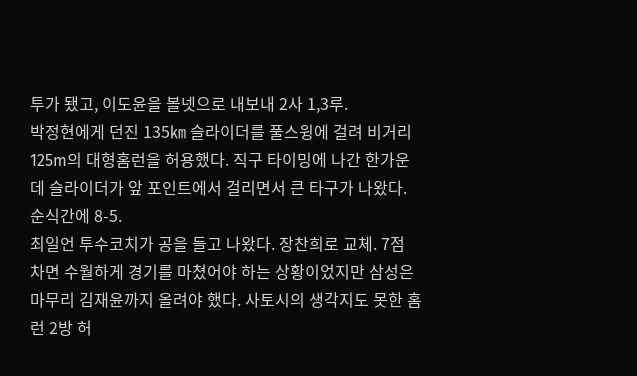투가 됐고, 이도윤을 볼넷으로 내보내 2사 1,3루.
박정현에게 던진 135㎞ 슬라이더를 풀스윙에 걸려 비거리 125m의 대형홈런을 허용했다. 직구 타이밍에 나간 한가운데 슬라이더가 앞 포인트에서 걸리면서 큰 타구가 나왔다. 순식간에 8-5.
최일언 투수코치가 공을 들고 나왔다. 장찬희로 교체. 7점 차면 수월하게 경기를 마쳤어야 하는 상황이었지만 삼성은 마무리 김재윤까지 올려야 했다. 사토시의 생각지도 못한 홈런 2방 허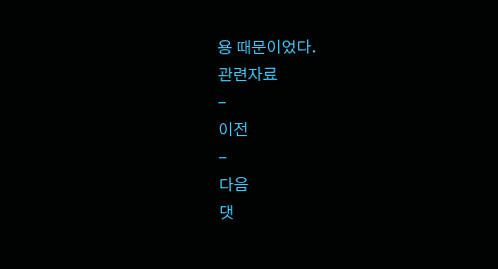용 때문이었다.
관련자료
-
이전
-
다음
댓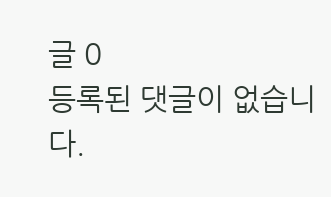글 0
등록된 댓글이 없습니다.